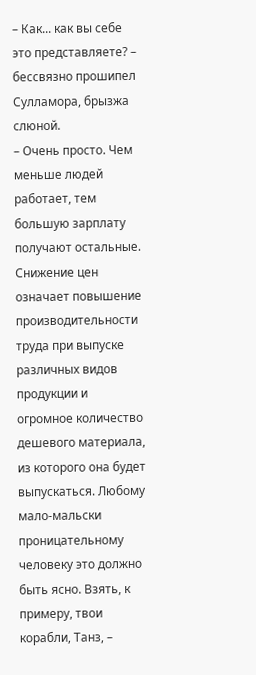– Как... как вы себе это представляете? – бессвязно прошипел Сулламора, брызжа слюной.
– Очень просто. Чем меньше людей работает, тем большую зарплату получают остальные. Снижение цен означает повышение производительности труда при выпуске различных видов продукции и огромное количество дешевого материала, из которого она будет выпускаться. Любому мало-мальски проницательному человеку это должно быть ясно. Взять, к примеру, твои корабли, Танз, –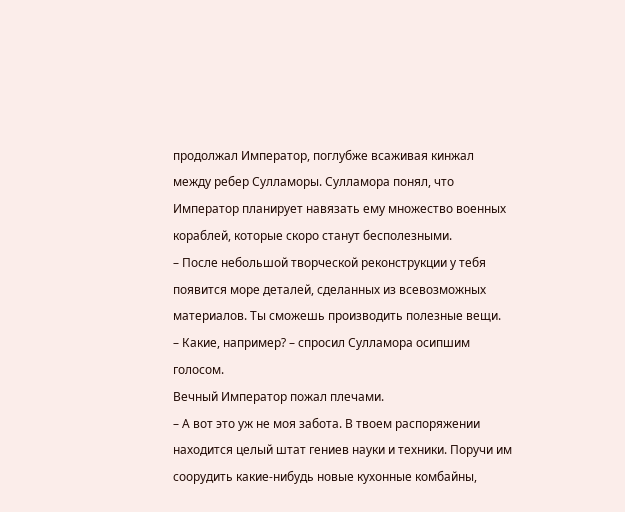продолжал Император, поглубже всаживая кинжал между ребер Сулламоры. Сулламора понял, что Император планирует навязать ему множество военных кораблей, которые скоро станут бесполезными.
– После небольшой творческой реконструкции у тебя появится море деталей, сделанных из всевозможных материалов. Ты сможешь производить полезные вещи.
– Какие, например? – спросил Сулламора осипшим голосом.
Вечный Император пожал плечами.
– А вот это уж не моя забота. В твоем распоряжении находится целый штат гениев науки и техники. Поручи им соорудить какие-нибудь новые кухонные комбайны,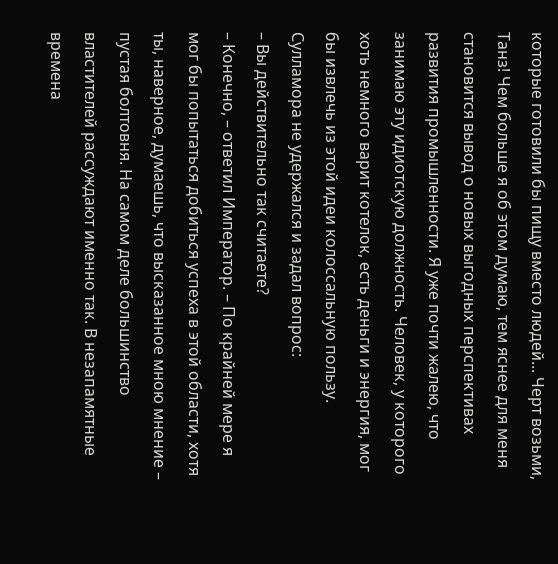которые готовили бы пищу вместо людей... Черт возьми, Танз! Чем больше я об этом думаю, тем яснее для меня становится вывод о новых выгодных перспективах развития промышленности. Я уже почти жалею, что занимаю эту идиотскую должность. Человек, у которого хоть немного варит котелок, есть деньги и энергия, мог бы извлечь из этой идеи колоссальную пользу.
Сулламора не удержался и задал вопрос:
– Вы действительно так считаете?
– Конечно, – ответил Император. – По крайней мере я мог бы попытаться добиться успеха в этой области, хотя ты, наверное, думаешь, что высказанное мною мнение – пустая болтовня. На самом деле большинство властителей рассуждают именно так. В незапамятные времена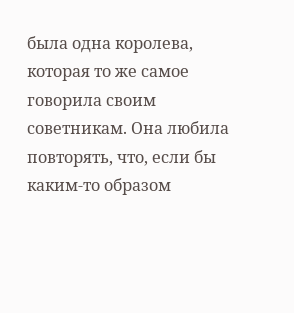была одна королева, которая то же самое говорила своим советникам. Она любила повторять, что, если бы каким-то образом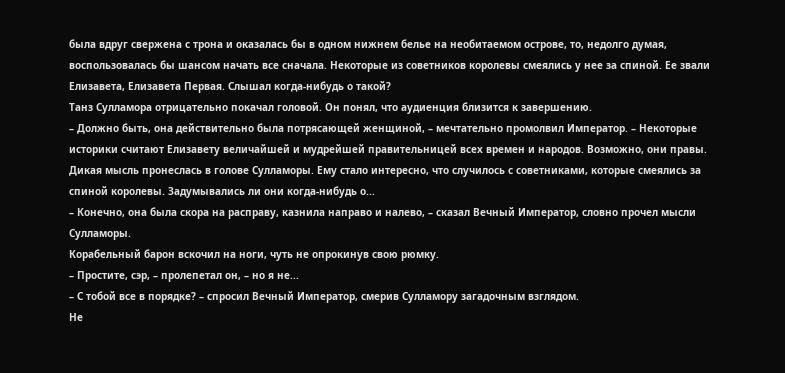была вдруг свержена с трона и оказалась бы в одном нижнем белье на необитаемом острове, то, недолго думая, воспользовалась бы шансом начать все сначала. Некоторые из советников королевы смеялись у нее за спиной. Ее звали Елизавета, Елизавета Первая. Слышал когда-нибудь о такой?
Танз Сулламора отрицательно покачал головой. Он понял, что аудиенция близится к завершению.
– Должно быть, она действительно была потрясающей женщиной, – мечтательно промолвил Император. – Некоторые историки считают Елизавету величайшей и мудрейшей правительницей всех времен и народов. Возможно, они правы.
Дикая мысль пронеслась в голове Сулламоры. Ему стало интересно, что случилось с советниками, которые смеялись за спиной королевы. Задумывались ли они когда-нибудь о...
– Конечно, она была скора на расправу, казнила направо и налево, – сказал Вечный Император, словно прочел мысли Сулламоры.
Корабельный барон вскочил на ноги, чуть не опрокинув свою рюмку.
– Простите, сэр, – пролепетал он, – но я не...
– С тобой все в порядке? – спросил Вечный Император, смерив Сулламору загадочным взглядом.
Не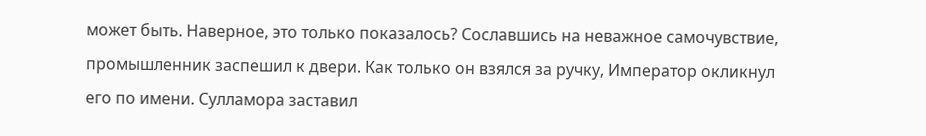может быть. Наверное, это только показалось? Сославшись на неважное самочувствие, промышленник заспешил к двери. Как только он взялся за ручку, Император окликнул его по имени. Сулламора заставил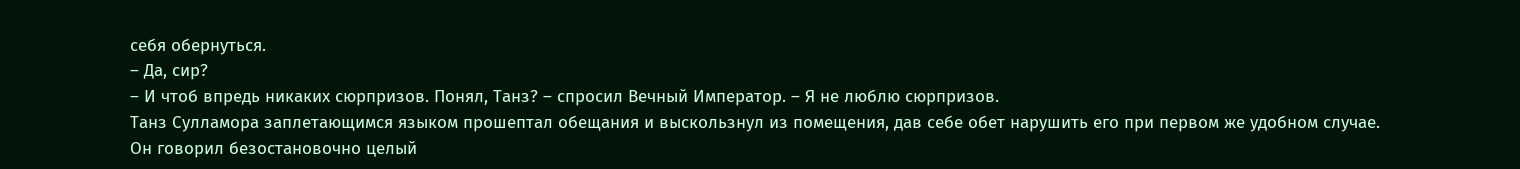себя обернуться.
– Да, сир?
– И чтоб впредь никаких сюрпризов. Понял, Танз? – спросил Вечный Император. – Я не люблю сюрпризов.
Танз Сулламора заплетающимся языком прошептал обещания и выскользнул из помещения, дав себе обет нарушить его при первом же удобном случае.
Он говорил безостановочно целый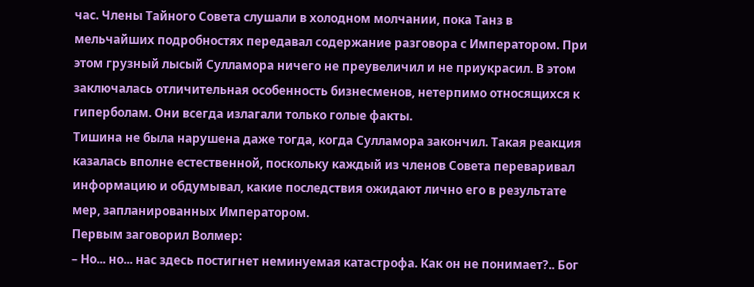час. Члены Тайного Совета слушали в холодном молчании, пока Танз в мельчайших подробностях передавал содержание разговора с Императором. При этом грузный лысый Сулламора ничего не преувеличил и не приукрасил. В этом заключалась отличительная особенность бизнесменов, нетерпимо относящихся к гиперболам. Они всегда излагали только голые факты.
Тишина не была нарушена даже тогда, когда Сулламора закончил. Такая реакция казалась вполне естественной, поскольку каждый из членов Совета переваривал информацию и обдумывал, какие последствия ожидают лично его в результате мер, запланированных Императором.
Первым заговорил Волмер:
– Но... но... нас здесь постигнет неминуемая катастрофа. Как он не понимает?.. Бог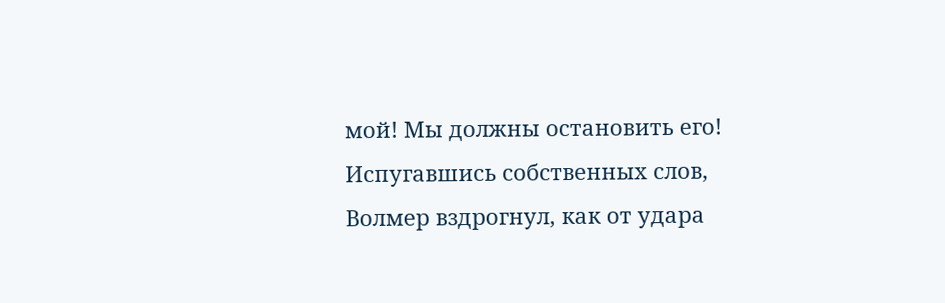мой! Мы должны остановить его!
Испугавшись собственных слов, Волмер вздрогнул, как от удара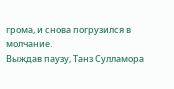грома, и снова погрузился в молчание.
Выждав паузу, Танз Сулламора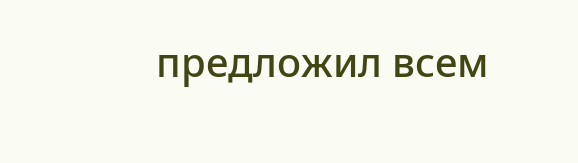предложил всем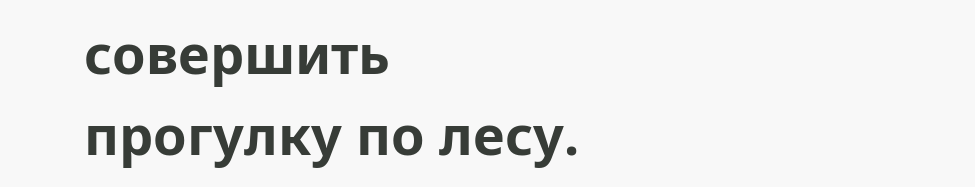совершить прогулку по лесу.